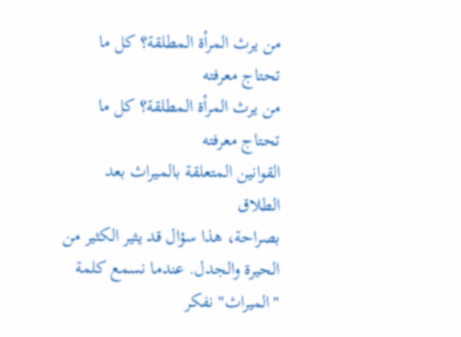من يرث المرأة المطلقة؟ كل ما تحتاج معرفته
من يرث المرأة المطلقة؟ كل ما تحتاج معرفته
القوانين المتعلقة بالميراث بعد الطلاق
بصراحة، هذا سؤال قد يثير الكثير من الحيرة والجدل. عندما نسمع كلمة "الميراث" نفكر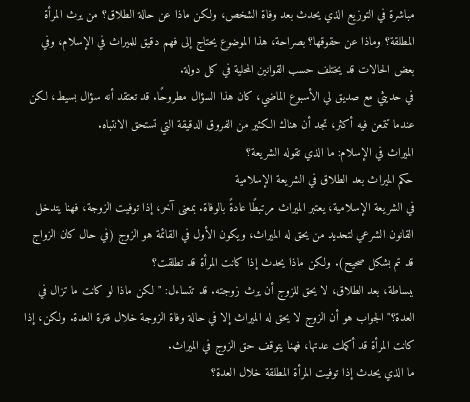مباشرة في التوزيع الذي يحدث بعد وفاة الشخص، ولكن ماذا عن حالة الطلاق؟ من يرث المرأة المطلقة؟ وماذا عن حقوقها؟ بصراحة، هذا الموضوع يحتاج إلى فهم دقيق للميراث في الإسلام، وفي بعض الحالات قد يختلف حسب القوانين المحلية في كل دولة.
في حديثي مع صديق لي الأسبوع الماضي، كان هذا السؤال مطروحًا. قد تعتقد أنه سؤال بسيط، لكن عندما تتمعن فيه أكثر، تجد أن هناك الكثير من الفروق الدقيقة التي تستحق الانتباه.
الميراث في الإسلام: ما الذي تقوله الشريعة؟
حكم الميراث بعد الطلاق في الشريعة الإسلامية
في الشريعة الإسلامية، يعتبر الميراث مرتبطًا عادةً بالوفاة. بمعنى آخر، إذا توفيت الزوجة، فهنا يتدخل القانون الشرعي لتحديد من يحق له الميراث، ويكون الأول في القائمة هو الزوج (في حال كان الزواج قد تم بشكل صحيح). ولكن ماذا يحدث إذا كانت المرأة قد تطلقت؟
ببساطة، بعد الطلاق، لا يحق للزوج أن يرث زوجته. قد تتساءل: "لكن ماذا لو كانت ما تزال في العدة؟" الجواب هو أن الزوج لا يحق له الميراث إلا في حالة وفاة الزوجة خلال فترة العدة. ولكن، إذا كانت المرأة قد أكملت عدتها، فهنا يتوقف حق الزوج في الميراث.
ما الذي يحدث إذا توفيت المرأة المطلقة خلال العدة؟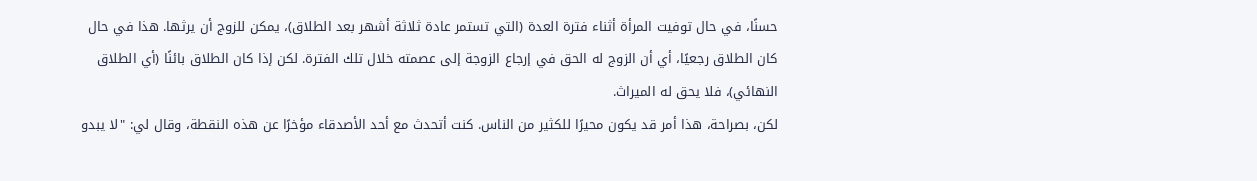حسنًا، في حال توفيت المرأة أثناء فترة العدة (التي تستمر عادة ثلاثة أشهر بعد الطلاق)، يمكن للزوج أن يرثها. هذا في حال كان الطلاق رجعيًا، أي أن الزوج له الحق في إرجاع الزوجة إلى عصمته خلال تلك الفترة. لكن إذا كان الطلاق بائنًا (أي الطلاق النهائي)، فلا يحق له الميراث.
لكن، بصراحة، هذا أمر قد يكون محيرًا للكثير من الناس. كنت أتحدث مع أحد الأصدقاء مؤخرًا عن هذه النقطة، وقال لي: "لا يبدو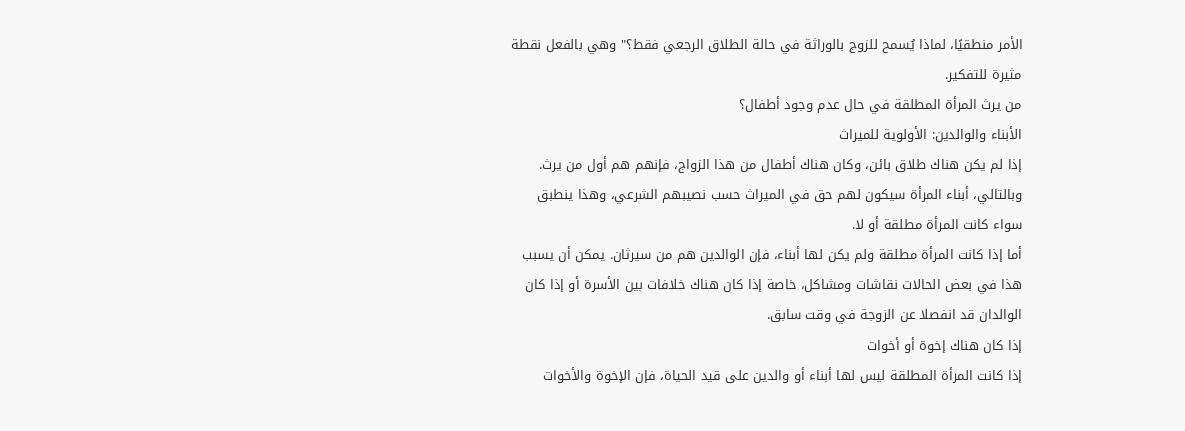الأمر منطقيًا، لماذا يُسمح للزوج بالوراثة في حالة الطلاق الرجعي فقط؟" وهي بالفعل نقطة مثيرة للتفكير.
من يرث المرأة المطلقة في حال عدم وجود أطفال؟
الأبناء والوالدين: الأولوية للميراث
إذا لم يكن هناك طلاق بائن، وكان هناك أطفال من هذا الزواج، فإنهم هم أول من يرث. وبالتالي، أبناء المرأة سيكون لهم حق في الميراث حسب نصيبهم الشرعي، وهذا ينطبق سواء كانت المرأة مطلقة أو لا.
أما إذا كانت المرأة مطلقة ولم يكن لها أبناء، فإن الوالدين هم من سيرثان. يمكن أن يسبب هذا في بعض الحالات نقاشات ومشاكل، خاصة إذا كان هناك خلافات بين الأسرة أو إذا كان الوالدان قد انفصلا عن الزوجة في وقت سابق.
إذا كان هناك إخوة أو أخوات
إذا كانت المرأة المطلقة ليس لها أبناء أو والدين على قيد الحياة، فإن الإخوة والأخوات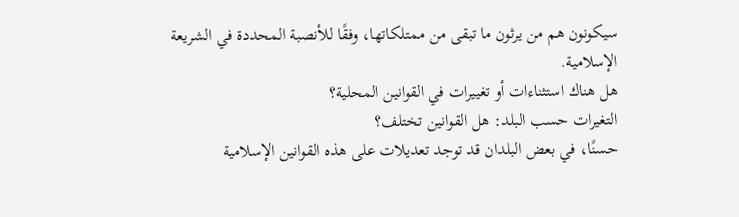سيكونون هم من يرثون ما تبقى من ممتلكاتها، وفقًا للأنصبة المحددة في الشريعة الإسلامية.
هل هناك استثناءات أو تغييرات في القوانين المحلية؟
التغيرات حسب البلد: هل القوانين تختلف؟
حسنًا، في بعض البلدان قد توجد تعديلات على هذه القوانين الإسلامية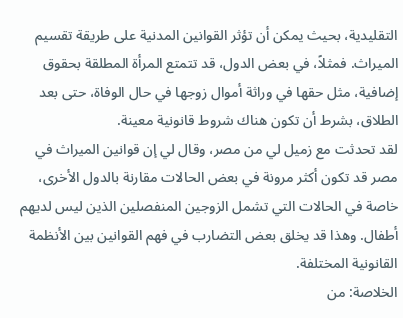التقليدية، بحيث يمكن أن تؤثر القوانين المدنية على طريقة تقسيم الميراث. فمثلاً، في بعض الدول، قد تتمتع المرأة المطلقة بحقوق إضافية، مثل حقها في وراثة أموال زوجها في حال الوفاة، حتى بعد الطلاق، بشرط أن تكون هناك شروط قانونية معينة.
لقد تحدثت مع زميل لي من مصر، وقال لي إن قوانين الميراث في مصر قد تكون أكثر مرونة في بعض الحالات مقارنة بالدول الأخرى، خاصة في الحالات التي تشمل الزوجين المنفصلين الذين ليس لديهم أطفال. وهذا قد يخلق بعض التضارب في فهم القوانين بين الأنظمة القانونية المختلفة.
الخلاصة: من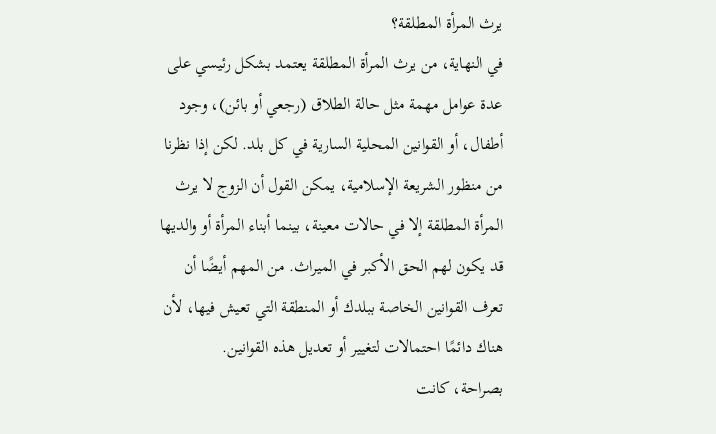يرث المرأة المطلقة؟
في النهاية، من يرث المرأة المطلقة يعتمد بشكل رئيسي على عدة عوامل مهمة مثل حالة الطلاق (رجعي أو بائن)، وجود أطفال، أو القوانين المحلية السارية في كل بلد. لكن إذا نظرنا من منظور الشريعة الإسلامية، يمكن القول أن الزوج لا يرث المرأة المطلقة إلا في حالات معينة، بينما أبناء المرأة أو والديها قد يكون لهم الحق الأكبر في الميراث. من المهم أيضًا أن تعرف القوانين الخاصة ببلدك أو المنطقة التي تعيش فيها، لأن هناك دائمًا احتمالات لتغيير أو تعديل هذه القوانين.
بصراحة، كانت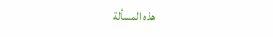هذه المسألة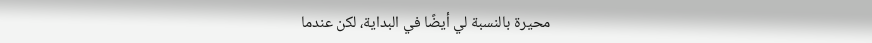محيرة بالنسبة لي أيضًا في البداية، لكن عندما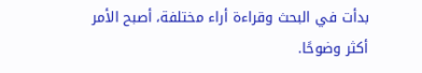بدأت في البحث وقراءة أراء مختلفة، أصبح الأمر أكثر وضوحًا.